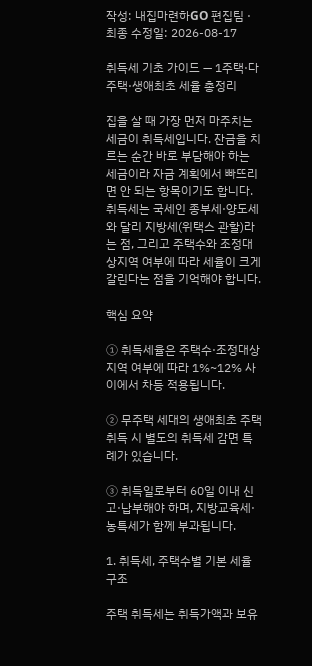작성: 내집마련하GO 편집팀 · 최종 수정일: 2026-08-17

취득세 기초 가이드 — 1주택·다주택·생애최초 세율 총정리

집을 살 때 가장 먼저 마주치는 세금이 취득세입니다. 잔금을 치르는 순간 바로 부담해야 하는 세금이라 자금 계획에서 빠뜨리면 안 되는 항목이기도 합니다. 취득세는 국세인 종부세·양도세와 달리 지방세(위택스 관할)라는 점, 그리고 주택수와 조정대상지역 여부에 따라 세율이 크게 갈린다는 점을 기억해야 합니다.

핵심 요약

① 취득세율은 주택수·조정대상지역 여부에 따라 1%~12% 사이에서 차등 적용됩니다.

② 무주택 세대의 생애최초 주택 취득 시 별도의 취득세 감면 특례가 있습니다.

③ 취득일로부터 60일 이내 신고·납부해야 하며, 지방교육세·농특세가 함께 부과됩니다.

1. 취득세, 주택수별 기본 세율 구조

주택 취득세는 취득가액과 보유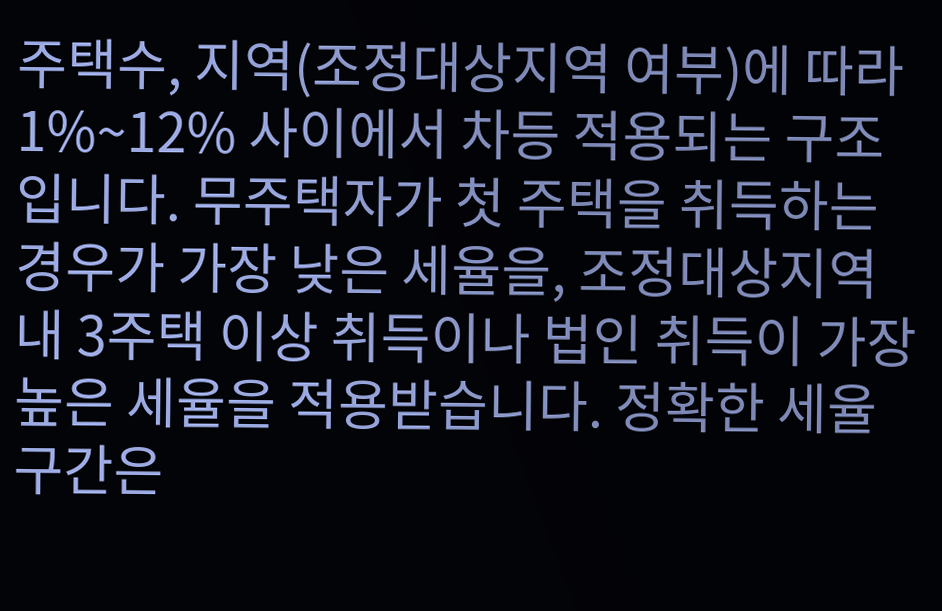주택수, 지역(조정대상지역 여부)에 따라 1%~12% 사이에서 차등 적용되는 구조입니다. 무주택자가 첫 주택을 취득하는 경우가 가장 낮은 세율을, 조정대상지역 내 3주택 이상 취득이나 법인 취득이 가장 높은 세율을 적용받습니다. 정확한 세율 구간은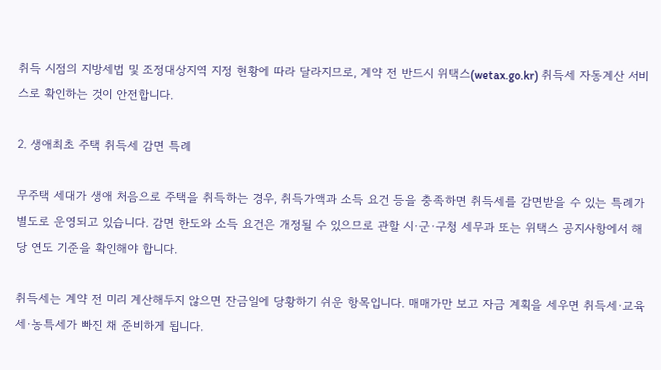취득 시점의 지방세법 및 조정대상지역 지정 현황에 따라 달라지므로, 계약 전 반드시 위택스(wetax.go.kr) 취득세 자동계산 서비스로 확인하는 것이 안전합니다.

2. 생애최초 주택 취득세 감면 특례

무주택 세대가 생애 처음으로 주택을 취득하는 경우, 취득가액과 소득 요건 등을 충족하면 취득세를 감면받을 수 있는 특례가 별도로 운영되고 있습니다. 감면 한도와 소득 요건은 개정될 수 있으므로 관할 시·군·구청 세무과 또는 위택스 공지사항에서 해당 연도 기준을 확인해야 합니다.

취득세는 계약 전 미리 계산해두지 않으면 잔금일에 당황하기 쉬운 항목입니다. 매매가만 보고 자금 계획을 세우면 취득세·교육세·농특세가 빠진 채 준비하게 됩니다.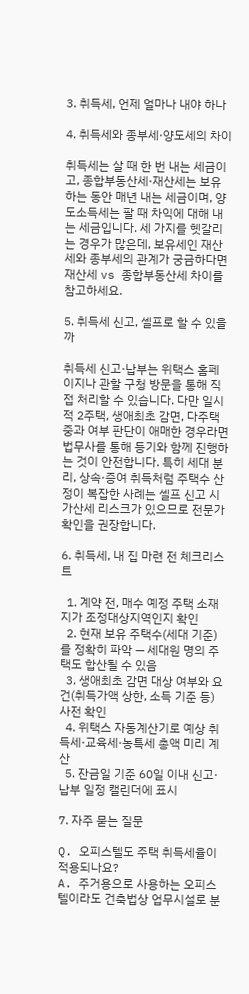3. 취득세, 언제 얼마나 내야 하나

4. 취득세와 종부세·양도세의 차이

취득세는 살 때 한 번 내는 세금이고, 종합부동산세·재산세는 보유하는 동안 매년 내는 세금이며, 양도소득세는 팔 때 차익에 대해 내는 세금입니다. 세 가지를 헷갈리는 경우가 많은데, 보유세인 재산세와 종부세의 관계가 궁금하다면 재산세 vs 종합부동산세 차이를 참고하세요.

5. 취득세 신고, 셀프로 할 수 있을까

취득세 신고·납부는 위택스 홈페이지나 관할 구청 방문을 통해 직접 처리할 수 있습니다. 다만 일시적 2주택, 생애최초 감면, 다주택 중과 여부 판단이 애매한 경우라면 법무사를 통해 등기와 함께 진행하는 것이 안전합니다. 특히 세대 분리, 상속·증여 취득처럼 주택수 산정이 복잡한 사례는 셀프 신고 시 가산세 리스크가 있으므로 전문가 확인을 권장합니다.

6. 취득세, 내 집 마련 전 체크리스트

  1. 계약 전, 매수 예정 주택 소재지가 조정대상지역인지 확인
  2. 현재 보유 주택수(세대 기준)를 정확히 파악 — 세대원 명의 주택도 합산될 수 있음
  3. 생애최초 감면 대상 여부와 요건(취득가액 상한, 소득 기준 등) 사전 확인
  4. 위택스 자동계산기로 예상 취득세·교육세·농특세 총액 미리 계산
  5. 잔금일 기준 60일 이내 신고·납부 일정 캘린더에 표시

7. 자주 묻는 질문

Q. 오피스텔도 주택 취득세율이 적용되나요?
A. 주거용으로 사용하는 오피스텔이라도 건축법상 업무시설로 분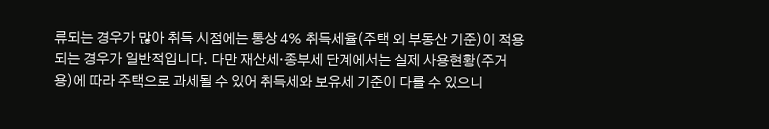류되는 경우가 많아 취득 시점에는 통상 4% 취득세율(주택 외 부동산 기준)이 적용되는 경우가 일반적입니다. 다만 재산세·종부세 단계에서는 실제 사용현황(주거용)에 따라 주택으로 과세될 수 있어 취득세와 보유세 기준이 다를 수 있으니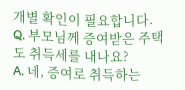개별 확인이 필요합니다.
Q. 부모님께 증여받은 주택도 취득세를 내나요?
A. 네, 증여로 취득하는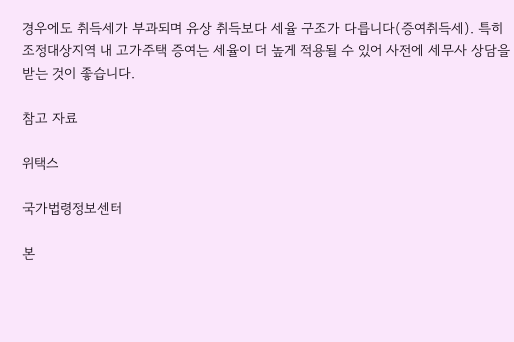경우에도 취득세가 부과되며 유상 취득보다 세율 구조가 다릅니다(증여취득세). 특히 조정대상지역 내 고가주택 증여는 세율이 더 높게 적용될 수 있어 사전에 세무사 상담을 받는 것이 좋습니다.

참고 자료

위택스

국가법령정보센터

본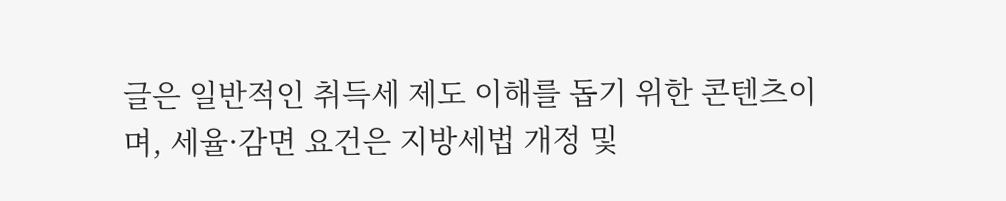글은 일반적인 취득세 제도 이해를 돕기 위한 콘텐츠이며, 세율·감면 요건은 지방세법 개정 및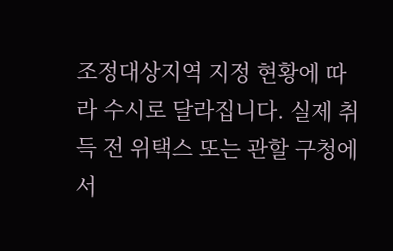조정대상지역 지정 현황에 따라 수시로 달라집니다. 실제 취득 전 위택스 또는 관할 구청에서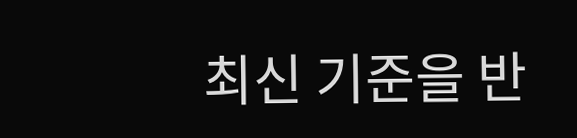최신 기준을 반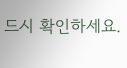드시 확인하세요.